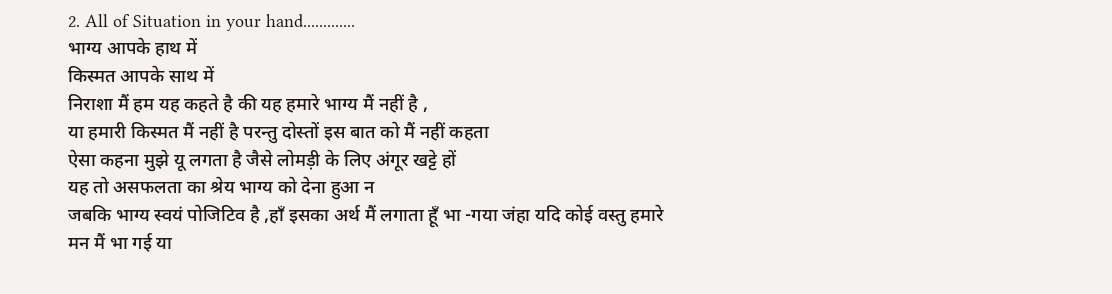2. All of Situation in your hand.............
भाग्य आपके हाथ में
किस्मत आपके साथ में
निराशा मैं हम यह कहते है की यह हमारे भाग्य मैं नहीं है ,
या हमारी किस्मत मैं नहीं है परन्तु दोस्तों इस बात को मैं नहीं कहता
ऐसा कहना मुझे यू लगता है जैसे लोमड़ी के लिए अंगूर खट्टे हों
यह तो असफलता का श्रेय भाग्य को देना हुआ न
जबकि भाग्य स्वयं पोजिटिव है ,हाँ इसका अर्थ मैं लगाता हूँ भा -गया जंहा यदि कोई वस्तु हमारे मन मैं भा गई या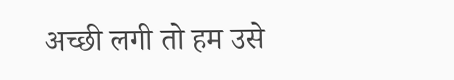अच्छी लगी तो हम उसे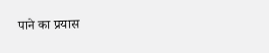पाने का प्रयास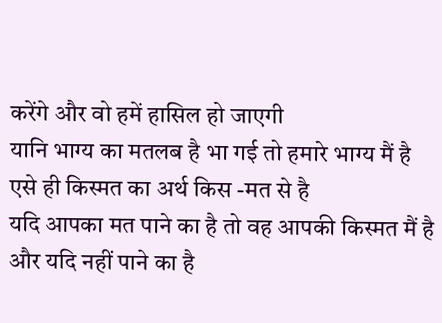करेंगे और वो हमें हासिल हो जाएगी
यानि भाग्य का मतलब है भा गई तो हमारे भाग्य मैं है
एसे ही किस्मत का अर्थ किस -मत से है
यदि आपका मत पाने का है तो वह आपकी किस्मत मैं है और यदि नहीं पाने का है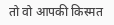तो वो आपकी किस्मत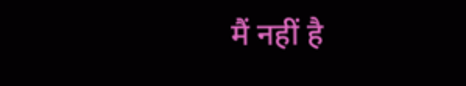मैं नहीं है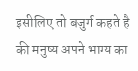इसीलिए तो बजुर्ग कहते है की मनुष्य अपने भाग्य का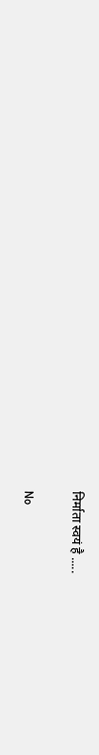निर्माता स्वयं है .....

No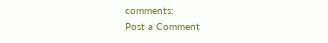comments:
Post a Comment